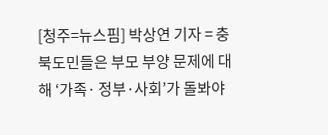[청주=뉴스핌] 박상연 기자 = 충북도민들은 부모 부양 문제에 대해 ‘가족· 정부·사회’가 돌봐야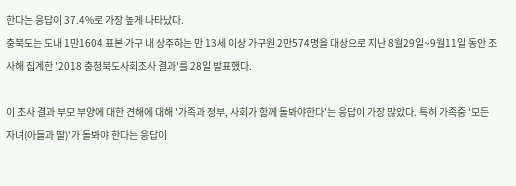한다는 응답이 37.4%로 가장 높게 나타났다.
충북도는 도내 1만1604 표본 가구 내 상주하는 만 13세 이상 가구원 2만574명을 대상으로 지난 8월29일~9월11일 동안 조사해 집계한 '2018 충청북도사회조사 결과'를 28일 발표했다.

이 조사 결과 부모 부양에 대한 견해에 대해 '가족과 정부, 사회가 함께 돌봐야한다'는 응답이 가장 많았다. 특히 가족중 '모든 자녀(아들과 딸)'가 돌봐야 한다는 응답이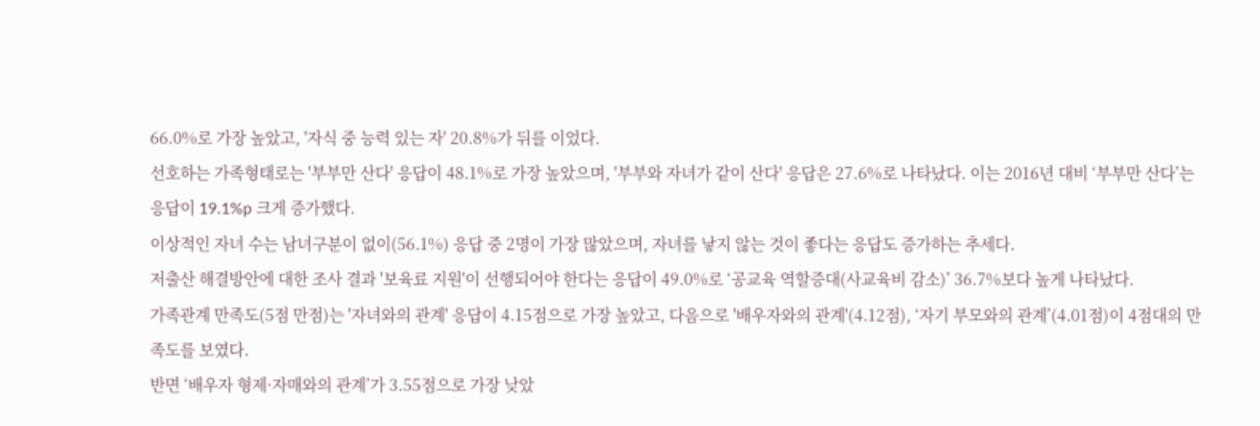66.0%로 가장 높았고, '자식 중 능력 있는 자' 20.8%가 뒤를 이었다.
선호하는 가족형태로는 '부부만 산다' 응답이 48.1%로 가장 높았으며, '부부와 자녀가 같이 산다' 응답은 27.6%로 나타났다. 이는 2016년 대비 ‘부부만 산다’는 응답이 19.1%p 크게 증가했다.
이상적인 자녀 수는 남녀구분이 없이(56.1%) 응답 중 2명이 가장 많았으며, 자녀를 낳지 않는 것이 좋다는 응답도 증가하는 추세다.
저출산 해결방안에 대한 조사 결과 '보육료 지원'이 선행되어야 한다는 응답이 49.0%로 ‘공교육 역할증대(사교육비 감소)’ 36.7%보다 높게 나타났다.
가족관계 만족도(5점 만점)는 '자녀와의 관계' 응답이 4.15점으로 가장 높았고, 다음으로 '배우자와의 관계'(4.12점), ‘자기 부모와의 관계’(4.01점)이 4점대의 만족도를 보였다.
반면 ‘배우자 형제·자매와의 관계’가 3.55점으로 가장 낮았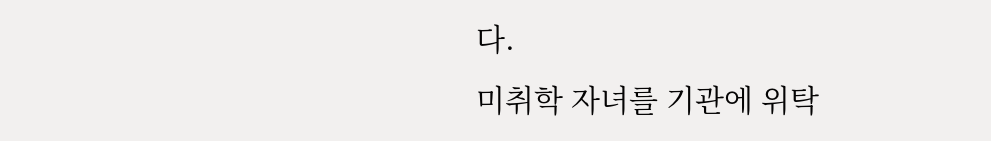다.
미취학 자녀를 기관에 위탁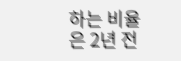하는 비율은 2년 전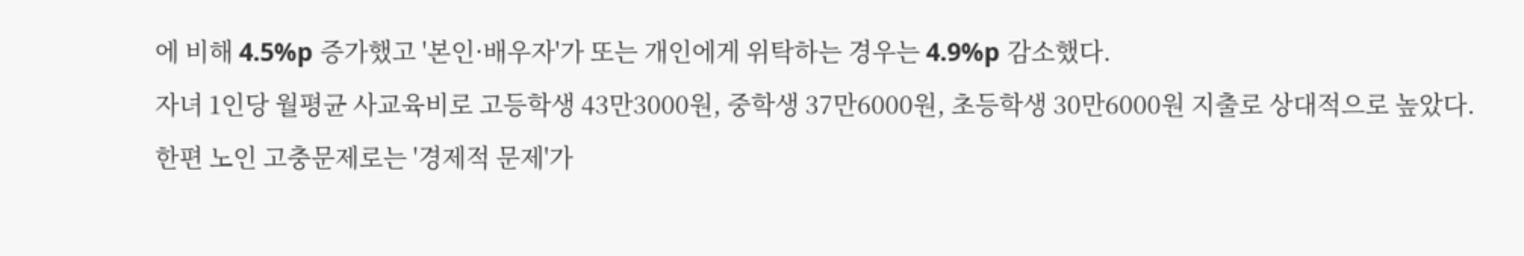에 비해 4.5%p 증가했고 '본인·배우자'가 또는 개인에게 위탁하는 경우는 4.9%p 감소했다.
자녀 1인당 월평균 사교육비로 고등학생 43만3000원, 중학생 37만6000원, 초등학생 30만6000원 지출로 상대적으로 높았다.
한편 노인 고충문제로는 '경제적 문제'가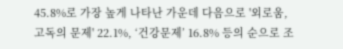45.8%로 가장 높게 나타난 가운데 다음으로 '외로움, 고독의 문제' 22.1%, ‘건강문제’ 16.8% 등의 순으로 조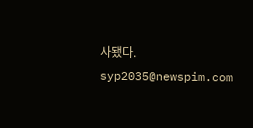사됐다.
syp2035@newspim.com